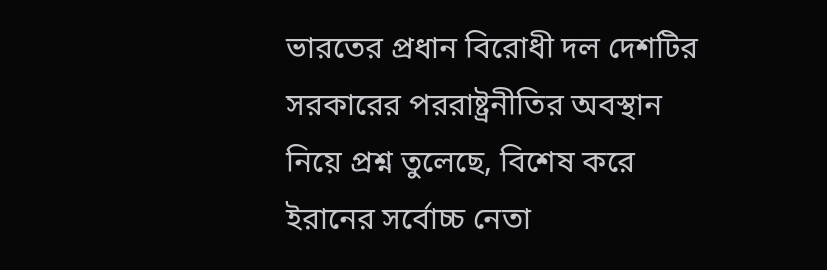ভারতের প্রধান বিরোধী দল দেশটির সরকারের পররাষ্ট্রনীতির অবস্থান নিয়ে প্রশ্ন তুলেছে, বিশেষ করে ইরানের সর্বোচ্চ নেতা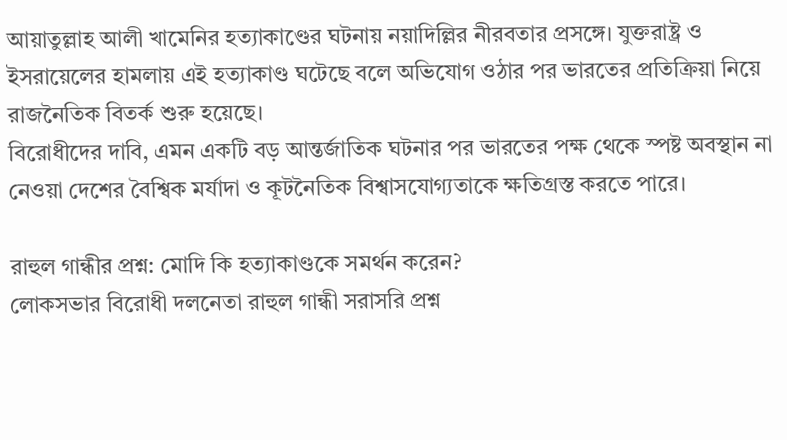আয়াতুল্লাহ আলী খামেনির হত্যাকাণ্ডের ঘটনায় নয়াদিল্লির নীরবতার প্রসঙ্গে। যুক্তরাষ্ট্র ও ইসরায়েলের হামলায় এই হত্যাকাণ্ড ঘটেছে বলে অভিযোগ ওঠার পর ভারতের প্রতিক্রিয়া নিয়ে রাজনৈতিক বিতর্ক শুরু হয়েছে।
বিরোধীদের দাবি, এমন একটি বড় আন্তর্জাতিক ঘটনার পর ভারতের পক্ষ থেকে স্পষ্ট অবস্থান না নেওয়া দেশের বৈশ্বিক মর্যাদা ও কূটনৈতিক বিশ্বাসযোগ্যতাকে ক্ষতিগ্রস্ত করতে পারে।

রাহুল গান্ধীর প্রশ্ন: মোদি কি হত্যাকাণ্ডকে সমর্থন করেন?
লোকসভার বিরোধী দলনেতা রাহুল গান্ধী সরাসরি প্রশ্ন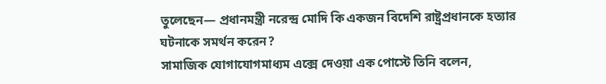তুলেছেন— প্রধানমন্ত্রী নরেন্দ্র মোদি কি একজন বিদেশি রাষ্ট্রপ্রধানকে হত্যার ঘটনাকে সমর্থন করেন?
সামাজিক যোগাযোগমাধ্যম এক্সে দেওয়া এক পোস্টে তিনি বলেন,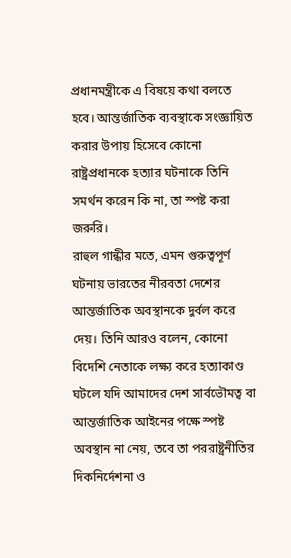প্রধানমন্ত্রীকে এ বিষয়ে কথা বলতে হবে। আন্তর্জাতিক ব্যবস্থাকে সংজ্ঞায়িত করার উপায় হিসেবে কোনো রাষ্ট্রপ্রধানকে হত্যার ঘটনাকে তিনি সমর্থন করেন কি না, তা স্পষ্ট করা জরুরি।
রাহুল গান্ধীর মতে, এমন গুরুত্বপূর্ণ ঘটনায় ভারতের নীরবতা দেশের আন্তর্জাতিক অবস্থানকে দুর্বল করে দেয়। তিনি আরও বলেন, কোনো বিদেশি নেতাকে লক্ষ্য করে হত্যাকাণ্ড ঘটলে যদি আমাদের দেশ সার্বভৌমত্ব বা আন্তর্জাতিক আইনের পক্ষে স্পষ্ট অবস্থান না নেয়, তবে তা পররাষ্ট্রনীতির দিকনির্দেশনা ও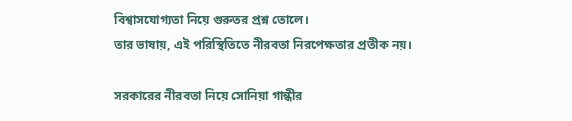বিশ্বাসযোগ্যতা নিয়ে গুরুতর প্রশ্ন তোলে।
তার ভাষায়, এই পরিস্থিতিতে নীরবতা নিরপেক্ষতার প্রতীক নয়।

সরকারের নীরবতা নিয়ে সোনিয়া গান্ধীর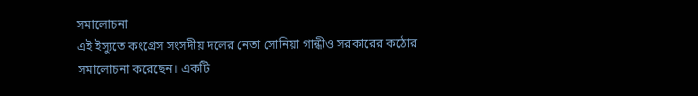সমালোচনা
এই ইস্যুতে কংগ্রেস সংসদীয় দলের নেতা সোনিয়া গান্ধীও সরকারের কঠোর সমালোচনা করেছেন। একটি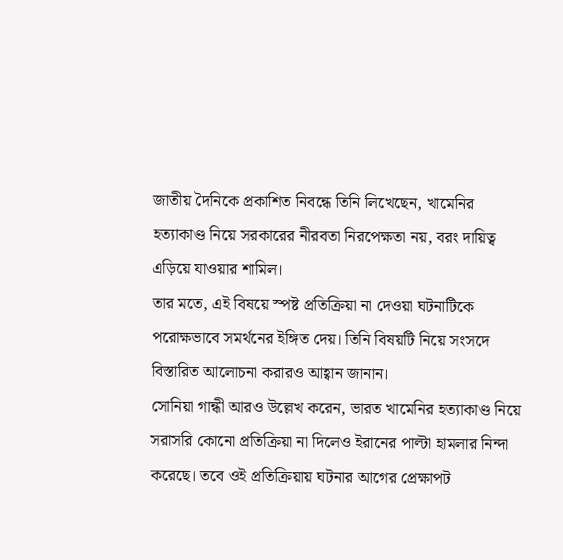জাতীয় দৈনিকে প্রকাশিত নিবন্ধে তিনি লিখেছেন, খামেনির হত্যাকাণ্ড নিয়ে সরকারের নীরবতা নিরপেক্ষতা নয়, বরং দায়িত্ব এড়িয়ে যাওয়ার শামিল।
তার মতে, এই বিষয়ে স্পষ্ট প্রতিক্রিয়া না দেওয়া ঘটনাটিকে পরোক্ষভাবে সমর্থনের ইঙ্গিত দেয়। তিনি বিষয়টি নিয়ে সংসদে বিস্তারিত আলোচনা করারও আহ্বান জানান।
সোনিয়া গান্ধী আরও উল্লেখ করেন, ভারত খামেনির হত্যাকাণ্ড নিয়ে সরাসরি কোনো প্রতিক্রিয়া না দিলেও ইরানের পাল্টা হামলার নিন্দা করেছে। তবে ওই প্রতিক্রিয়ায় ঘটনার আগের প্রেক্ষাপট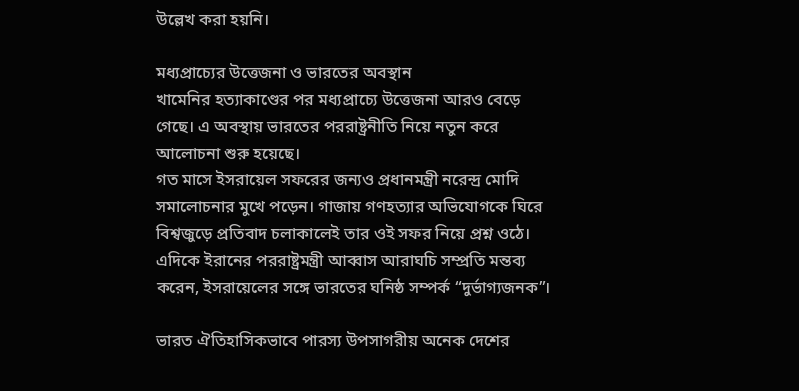উল্লেখ করা হয়নি।

মধ্যপ্রাচ্যের উত্তেজনা ও ভারতের অবস্থান
খামেনির হত্যাকাণ্ডের পর মধ্যপ্রাচ্যে উত্তেজনা আরও বেড়ে গেছে। এ অবস্থায় ভারতের পররাষ্ট্রনীতি নিয়ে নতুন করে আলোচনা শুরু হয়েছে।
গত মাসে ইসরায়েল সফরের জন্যও প্রধানমন্ত্রী নরেন্দ্র মোদি সমালোচনার মুখে পড়েন। গাজায় গণহত্যার অভিযোগকে ঘিরে বিশ্বজুড়ে প্রতিবাদ চলাকালেই তার ওই সফর নিয়ে প্রশ্ন ওঠে।
এদিকে ইরানের পররাষ্ট্রমন্ত্রী আব্বাস আরাঘচি সম্প্রতি মন্তব্য করেন, ইসরায়েলের সঙ্গে ভারতের ঘনিষ্ঠ সম্পর্ক “দুর্ভাগ্যজনক”।

ভারত ঐতিহাসিকভাবে পারস্য উপসাগরীয় অনেক দেশের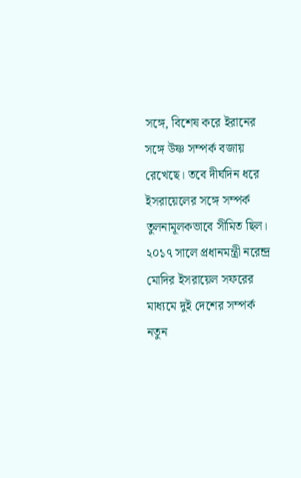সঙ্গে, বিশেষ করে ইরানের সঙ্গে উষ্ণ সম্পর্ক বজায় রেখেছে। তবে দীর্ঘদিন ধরে ইসরায়েলের সঙ্গে সম্পর্ক তুলনামূলকভাবে সীমিত ছিল।
২০১৭ সালে প্রধানমন্ত্রী নরেন্দ্র মোদির ইসরায়েল সফরের মাধ্যমে দুই দেশের সম্পর্ক নতুন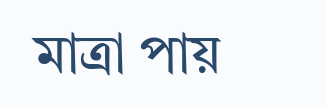মাত্রা পায়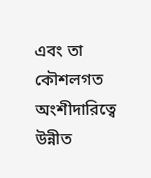এবং তা কৌশলগত অংশীদারিত্বে উন্নীত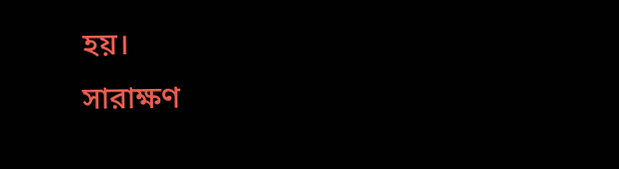হয়।
সারাক্ষণ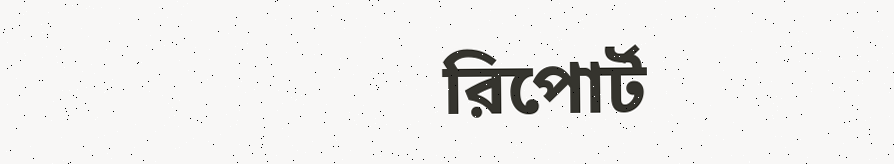রিপোর্ট